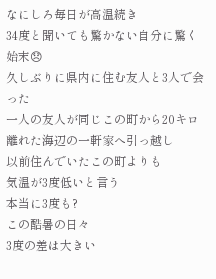なにしろ毎日が高温続き
34度と聞いても驚かない自分に驚く始末😞
久しぶりに県内に住む友人と3人で会った
一人の友人が同じこの町から20キロ離れた海辺の一軒家へ引っ越し
以前住んでいたこの町よりも
気温が3度低いと言う
本当に3度も?
この酷暑の日々
3度の差は大きい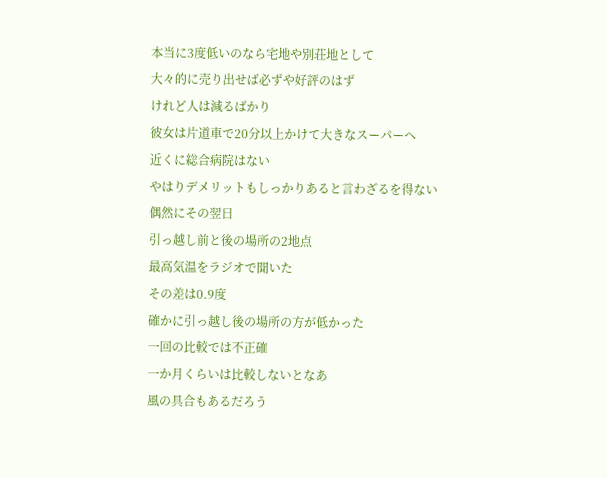本当に3度低いのなら宅地や別荘地として
大々的に売り出せば必ずや好評のはず
けれど人は減るばかり
彼女は片道車で20分以上かけて大きなスーパーへ
近くに総合病院はない
やはりデメリットもしっかりあると言わざるを得ない
偶然にその翌日
引っ越し前と後の場所の2地点
最高気温をラジオで聞いた
その差は0.9度
確かに引っ越し後の場所の方が低かった
一回の比較では不正確
一か月くらいは比較しないとなあ
風の具合もあるだろう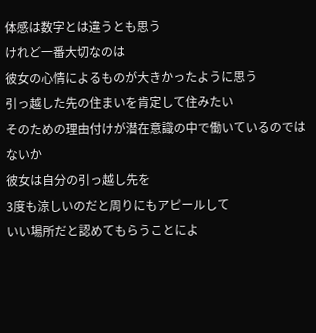体感は数字とは違うとも思う
けれど一番大切なのは
彼女の心情によるものが大きかったように思う
引っ越した先の住まいを肯定して住みたい
そのための理由付けが潜在意識の中で働いているのではないか
彼女は自分の引っ越し先を
3度も涼しいのだと周りにもアピールして
いい場所だと認めてもらうことによ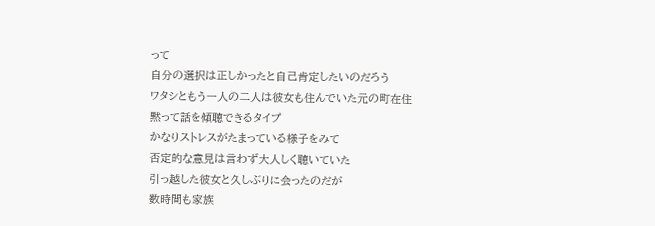って
自分の選択は正しかったと自己肯定したいのだろう
ワタシともう一人の二人は彼女も住んでいた元の町在住
黙って話を傾聴できるタイプ
かなりストレスがたまっている様子をみて
否定的な意見は言わず大人しく聴いていた
引っ越した彼女と久しぶりに会ったのだが
数時間も家族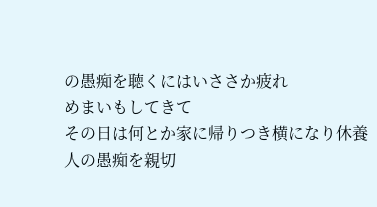の愚痴を聴くにはいささか疲れ
めまいもしてきて
その日は何とか家に帰りつき横になり休養
人の愚痴を親切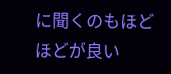に聞くのもほどほどが良い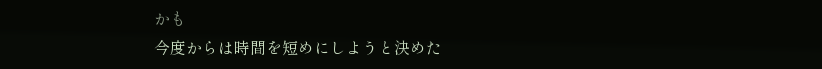かも
今度からは時間を短めにしようと決めた